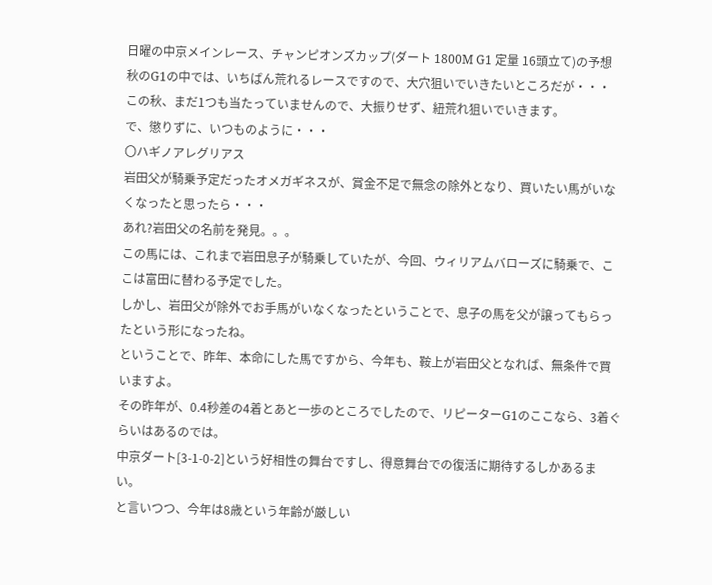日曜の中京メインレース、チャンピオンズカップ(ダート 1800M G1 定量 16頭立て)の予想
秋のG1の中では、いちばん荒れるレースですので、大穴狙いでいきたいところだが・・・
この秋、まだ1つも当たっていませんので、大振りせず、紐荒れ狙いでいきます。
で、懲りずに、いつものように・・・
〇ハギノアレグリアス
岩田父が騎乗予定だったオメガギネスが、賞金不足で無念の除外となり、買いたい馬がいなくなったと思ったら・・・
あれ?岩田父の名前を発見。。。
この馬には、これまで岩田息子が騎乗していたが、今回、ウィリアムバローズに騎乗で、ここは富田に替わる予定でした。
しかし、岩田父が除外でお手馬がいなくなったということで、息子の馬を父が譲ってもらったという形になったね。
ということで、昨年、本命にした馬ですから、今年も、鞍上が岩田父となれば、無条件で買いますよ。
その昨年が、0.4秒差の4着とあと一歩のところでしたので、リピーターG1のここなら、3着ぐらいはあるのでは。
中京ダート[3-1-0-2]という好相性の舞台ですし、得意舞台での復活に期待するしかあるまい。
と言いつつ、今年は8歳という年齢が厳しい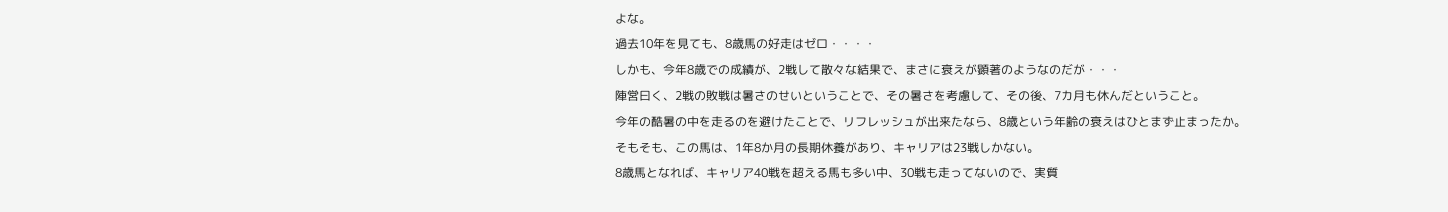よな。
過去10年を見ても、8歳馬の好走はゼロ・・・・
しかも、今年8歳での成績が、2戦して散々な結果で、まさに衰えが顕著のようなのだが・・・
陣営曰く、2戦の敗戦は暑さのせいということで、その暑さを考慮して、その後、7カ月も休んだということ。
今年の酷暑の中を走るのを避けたことで、リフレッシュが出来たなら、8歳という年齢の衰えはひとまず止まったか。
そもそも、この馬は、1年8か月の長期休養があり、キャリアは23戦しかない。
8歳馬となれば、キャリア40戦を超える馬も多い中、30戦も走ってないので、実質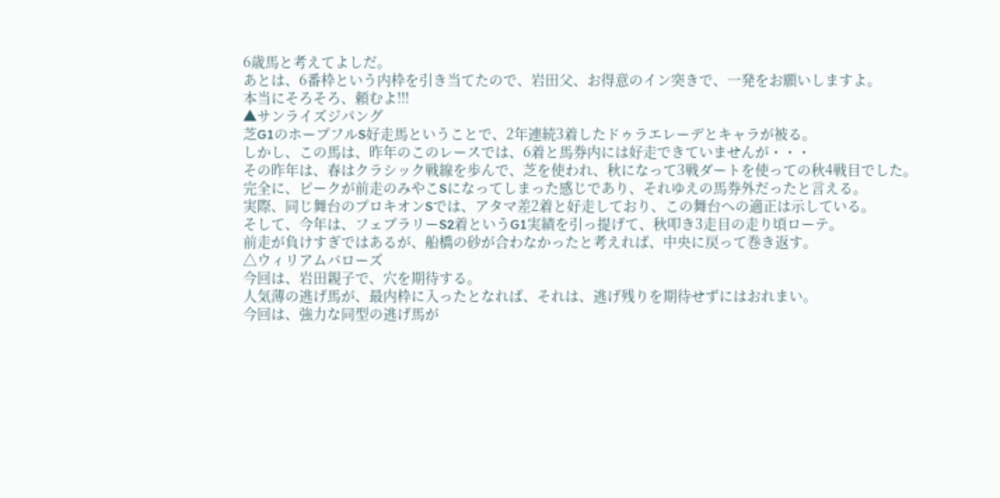6歳馬と考えてよしだ。
あとは、6番枠という内枠を引き当てたので、岩田父、お得意のイン突きで、一発をお願いしますよ。
本当にそろそろ、頼むよ!!!
▲サンライズジパング
芝G1のホープフルS好走馬ということで、2年連続3着したドゥラエレーデとキャラが被る。
しかし、この馬は、昨年のこのレースでは、6着と馬券内には好走できていませんが・・・
その昨年は、春はクラシック戦線を歩んで、芝を使われ、秋になって3戦ダートを使っての秋4戦目でした。
完全に、ピークが前走のみやこSになってしまった感じであり、それゆえの馬券外だったと言える。
実際、同じ舞台のプロキオンSでは、アタマ差2着と好走しており、この舞台への適正は示している。
そして、今年は、フェブラリーS2着というG1実績を引っ提げて、秋叩き3走目の走り頃ローテ。
前走が負けすぎではあるが、船橋の砂が合わなかったと考えれば、中央に戻って巻き返す。
△ウィリアムバローズ
今回は、岩田親子で、穴を期待する。
人気薄の逃げ馬が、最内枠に入ったとなれば、それは、逃げ残りを期待せずにはおれまい。
今回は、強力な同型の逃げ馬が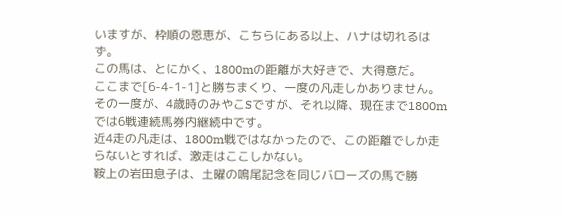いますが、枠順の恩恵が、こちらにある以上、ハナは切れるはず。
この馬は、とにかく、1800mの距離が大好きで、大得意だ。
ここまで[6-4-1-1]と勝ちまくり、一度の凡走しかありません。
その一度が、4歳時のみやこSですが、それ以降、現在まで1800mでは6戦連続馬券内継続中です。
近4走の凡走は、1800m戦ではなかったので、この距離でしか走らないとすれば、激走はここしかない。
鞍上の岩田息子は、土曜の鳴尾記念を同じバローズの馬で勝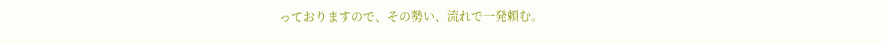っておりますので、その勢い、流れで一発頼む。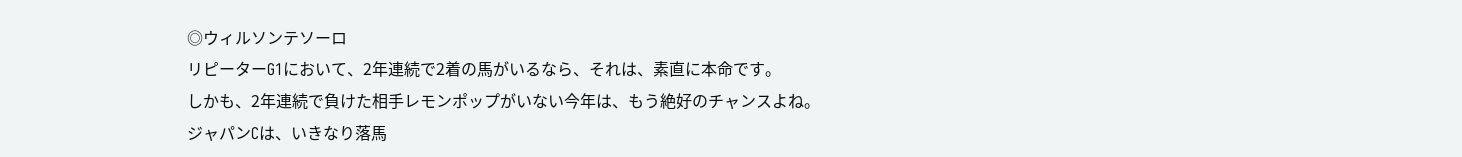◎ウィルソンテソーロ
リピーターG1において、2年連続で2着の馬がいるなら、それは、素直に本命です。
しかも、2年連続で負けた相手レモンポップがいない今年は、もう絶好のチャンスよね。
ジャパンCは、いきなり落馬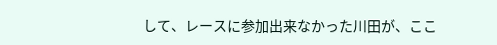して、レースに参加出来なかった川田が、ここ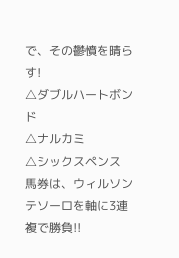で、その鬱憤を晴らす!
△ダブルハートボンド
△ナルカミ
△シックスペンス
馬券は、ウィルソンテソーロを軸に3連複で勝負!!